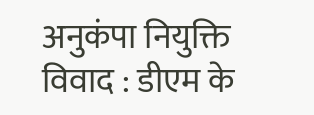अनुकंपा नियुक्ति विवाद : डीएम के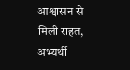आश्वासन से मिली राहत, अभ्यर्थी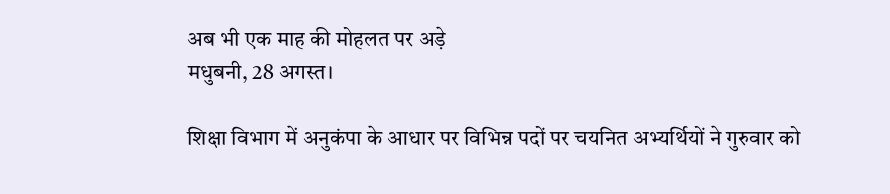अब भी एक माह की मोहलत पर अड़े
मधुबनी, 28 अगस्त।

शिक्षा विभाग में अनुकंपा के आधार पर विभिन्न पदों पर चयनित अभ्यर्थियों ने गुरुवार को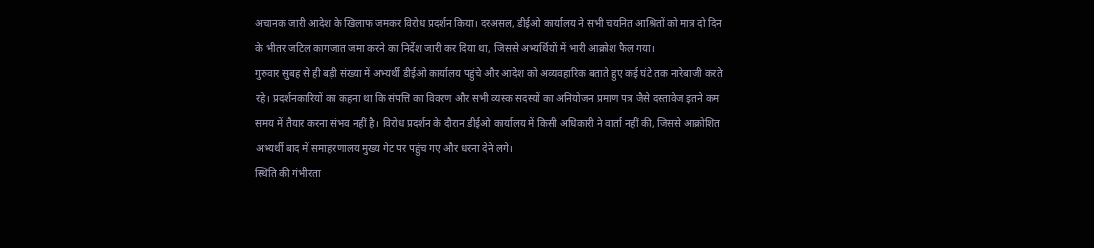अचानक जारी आदेश के खिलाफ जमकर विरोध प्रदर्शन किया। दरअसल, डीईओ कार्यालय ने सभी चयनित आश्रितों को मात्र दो दिन के भीतर जटिल कागजात जमा करने का निर्देश जारी कर दिया था, जिससे अभ्यर्थियों में भारी आक्रोश फैल गया।
गुरुवार सुबह से ही बड़ी संख्या में अभ्यर्थी डीईओ कार्यालय पहुंचे और आदेश को अव्यवहारिक बताते हुए कई घंटे तक नारेबाजी करते रहे। प्रदर्शनकारियों का कहना था कि संपत्ति का विवरण और सभी व्यस्क सदस्यों का अनियोजन प्रमाण पत्र जैसे दस्तावेज इतने कम समय में तैयार करना संभव नहीं है। विरोध प्रदर्शन के दौरान डीईओ कार्यालय में किसी अधिकारी ने वार्ता नहीं की, जिससे आक्रोशित अभ्यर्थी बाद में समाहरणालय मुख्य गेट पर पहुंच गए और धरना देने लगे।
स्थिति की गंभीरता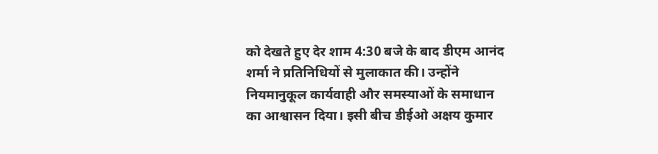को देखते हुए देर शाम 4:30 बजे के बाद डीएम आनंद शर्मा ने प्रतिनिधियों से मुलाकात की। उन्होंने नियमानुकूल कार्यवाही और समस्याओं के समाधान का आश्वासन दिया। इसी बीच डीईओ अक्षय कुमार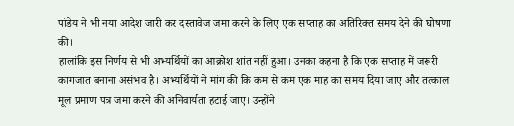पांडेय ने भी नया आदेश जारी कर दस्तावेज जमा करने के लिए एक सप्ताह का अतिरिक्त समय देने की घोषणा की।
हालांकि इस निर्णय से भी अभ्यर्थियों का आक्रोश शांत नहीं हुआ। उनका कहना है कि एक सप्ताह में जरूरी कागजात बनाना असंभव है। अभ्यर्थियों ने मांग की कि कम से कम एक माह का समय दिया जाए और तत्काल मूल प्रमाण पत्र जमा करने की अनिवार्यता हटाई जाए। उन्होंने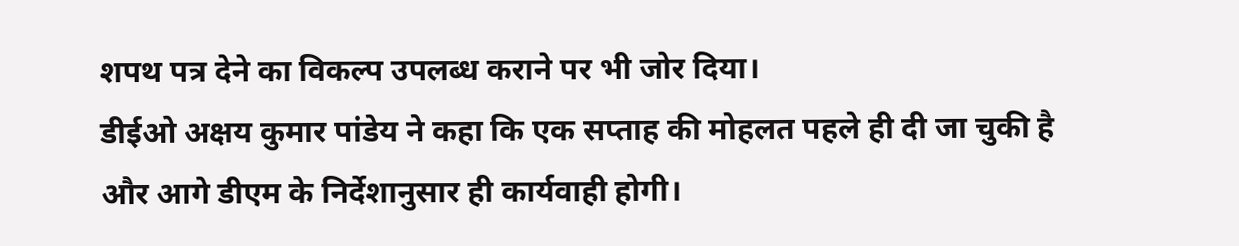शपथ पत्र देने का विकल्प उपलब्ध कराने पर भी जोर दिया।
डीईओ अक्षय कुमार पांडेय ने कहा कि एक सप्ताह की मोहलत पहले ही दी जा चुकी है और आगे डीएम के निर्देशानुसार ही कार्यवाही होगी।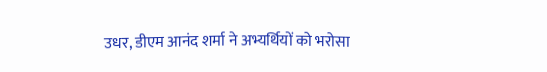उधर, डीएम आनंद शर्मा ने अभ्यर्थियों को भरोसा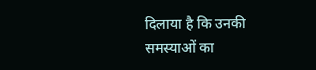दिलाया है कि उनकी समस्याओं का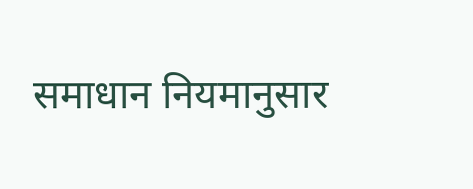समाधान नियमानुसार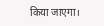किया जाएगा।